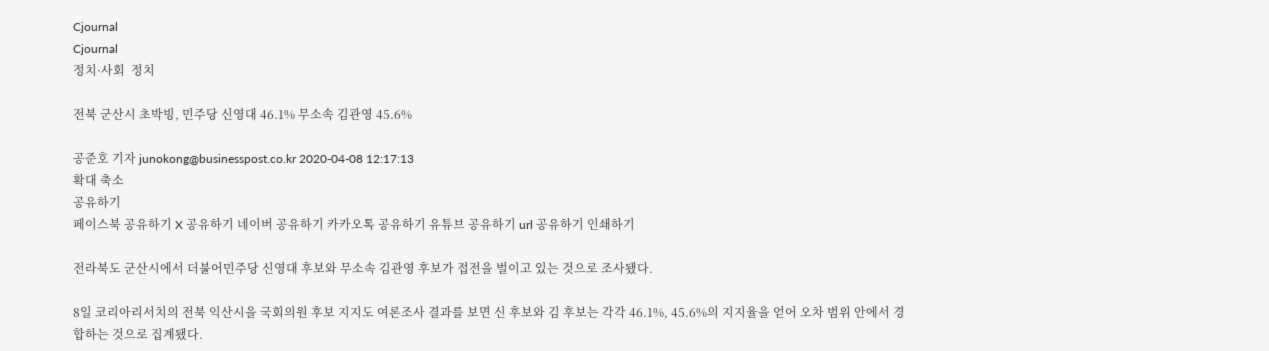Cjournal
Cjournal
정치·사회  정치

전북 군산시 초박빙, 민주당 신영대 46.1% 무소속 김관영 45.6%

공준호 기자 junokong@businesspost.co.kr 2020-04-08 12:17:13
확대 축소
공유하기
페이스북 공유하기 X 공유하기 네이버 공유하기 카카오톡 공유하기 유튜브 공유하기 url 공유하기 인쇄하기

전라북도 군산시에서 더불어민주당 신영대 후보와 무소속 김관영 후보가 접전을 벌이고 있는 것으로 조사됐다.

8일 코리아리서치의 전북 익산시을 국회의원 후보 지지도 여론조사 결과를 보면 신 후보와 김 후보는 각각 46.1%, 45.6%의 지지율을 얻어 오차 범위 안에서 경합하는 것으로 집계됐다.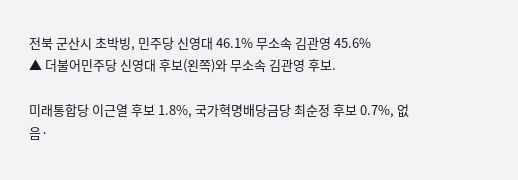전북 군산시 초박빙, 민주당 신영대 46.1% 무소속 김관영 45.6%
▲ 더불어민주당 신영대 후보(왼쪽)와 무소속 김관영 후보.

미래통합당 이근열 후보 1.8%, 국가혁명배당금당 최순정 후보 0.7%, 없음·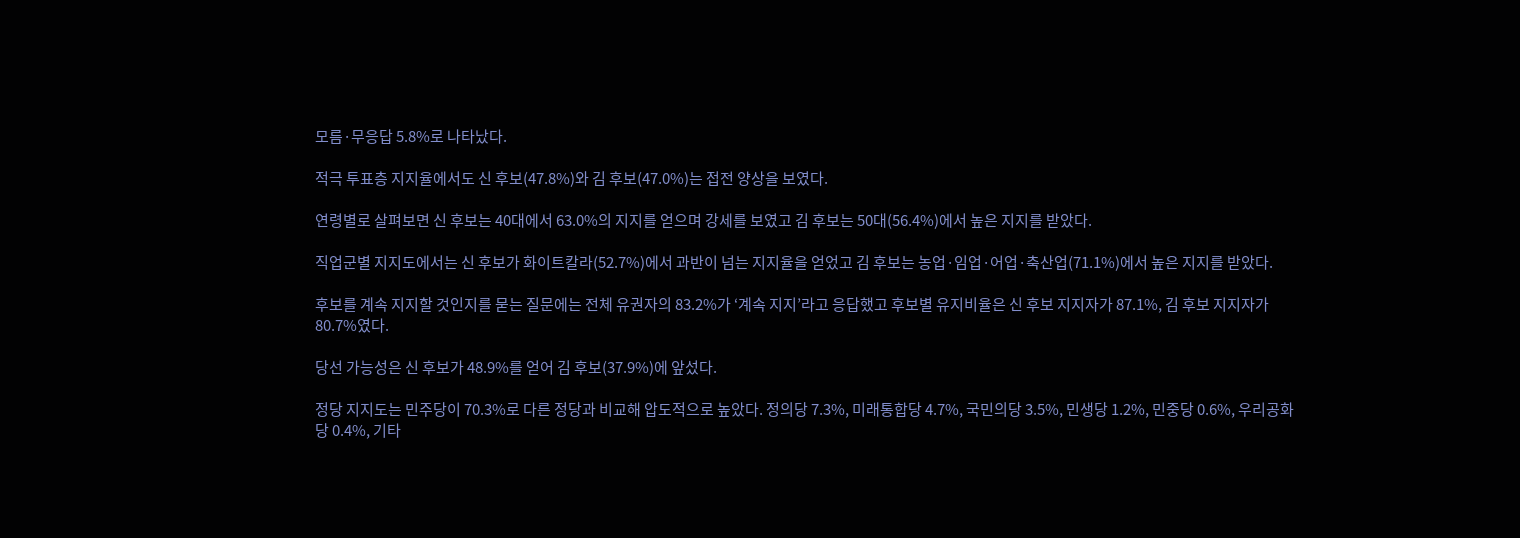모름·무응답 5.8%로 나타났다.

적극 투표층 지지율에서도 신 후보(47.8%)와 김 후보(47.0%)는 접전 양상을 보였다.

연령별로 살펴보면 신 후보는 40대에서 63.0%의 지지를 얻으며 강세를 보였고 김 후보는 50대(56.4%)에서 높은 지지를 받았다.

직업군별 지지도에서는 신 후보가 화이트칼라(52.7%)에서 과반이 넘는 지지율을 얻었고 김 후보는 농업·임업·어업·축산업(71.1%)에서 높은 지지를 받았다.

후보를 계속 지지할 것인지를 묻는 질문에는 전체 유권자의 83.2%가 ‘계속 지지’라고 응답했고 후보별 유지비율은 신 후보 지지자가 87.1%, 김 후보 지지자가 80.7%였다.

당선 가능성은 신 후보가 48.9%를 얻어 김 후보(37.9%)에 앞섰다.

정당 지지도는 민주당이 70.3%로 다른 정당과 비교해 압도적으로 높았다. 정의당 7.3%, 미래통합당 4.7%, 국민의당 3.5%, 민생당 1.2%, 민중당 0.6%, 우리공화당 0.4%, 기타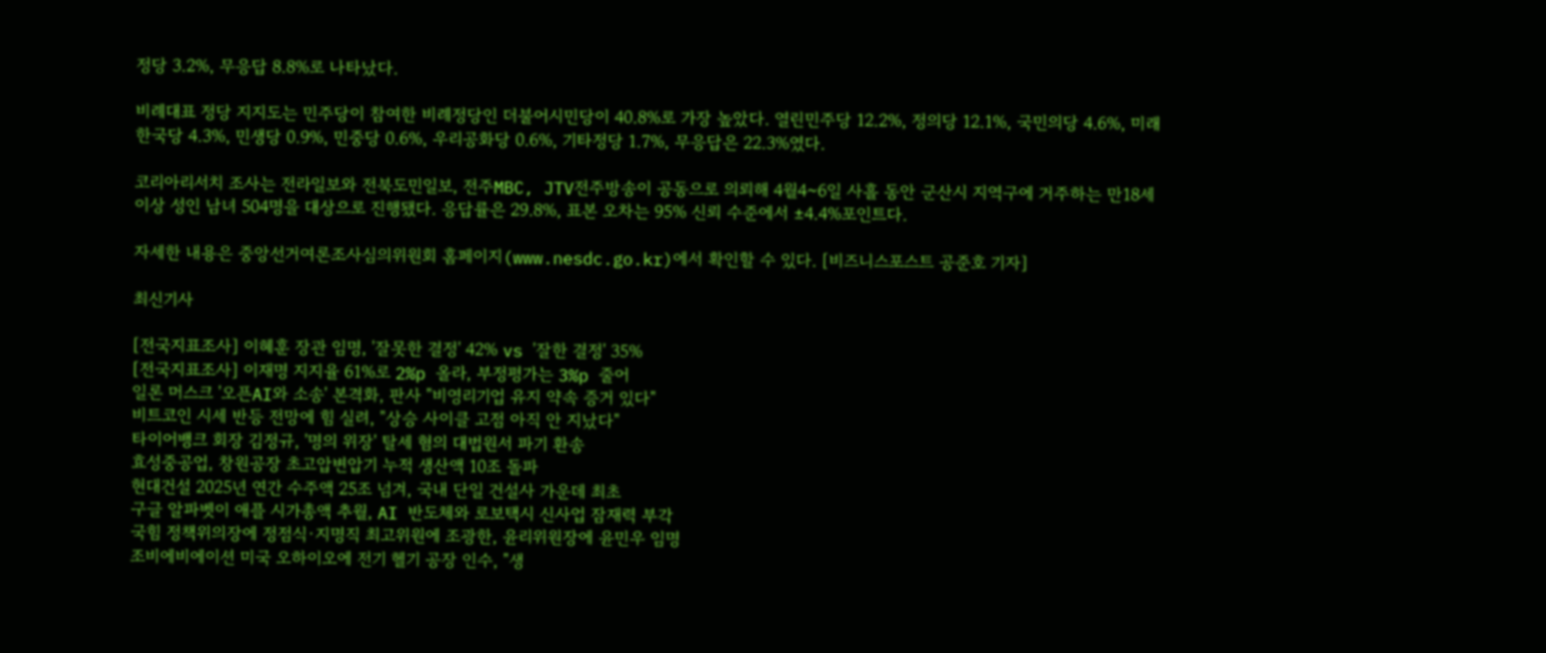정당 3.2%, 무응답 8.8%로 나타났다.

비례대표 정당 지지도는 민주당이 참여한 비례정당인 더불어시민당이 40.8%로 가장 높았다. 열린민주당 12.2%, 정의당 12.1%, 국민의당 4.6%, 미래한국당 4.3%, 민생당 0.9%, 민중당 0.6%, 우리공화당 0.6%, 기타정당 1.7%, 무응답은 22.3%였다.

코리아리서치 조사는 전라일보와 전북도민일보, 전주MBC, JTV전주방송이 공동으로 의뢰해 4월4~6일 사흘 동안 군산시 지역구에 거주하는 만18세 이상 성인 남녀 504명을 대상으로 진행됐다. 응답률은 29.8%, 표본 오차는 95% 신뢰 수준에서 ±4.4%포인트다.

자세한 내용은 중앙선거여론조사심의위원회 홈페이지(www.nesdc.go.kr)에서 확인할 수 있다. [비즈니스포스트 공준호 기자]

최신기사

[전국지표조사] 이혜훈 장관 임명, '잘못한 결정' 42% vs '잘한 결정' 35%
[전국지표조사] 이재명 지지율 61%로 2%p 올라, 부정평가는 3%p 줄어
일론 머스크 '오픈AI와 소송' 본격화, 판사 "비영리기업 유지 약속 증거 있다"
비트코인 시세 반등 전망에 힘 실려, "상승 사이클 고점 아직 안 지났다"
타이어뱅크 회장 김정규, '명의 위장' 탈세 혐의 대법원서 파기 환송
효성중공업, 창원공장 초고압변압기 누적 생산액 10조 돌파
현대건설 2025년 연간 수주액 25조 넘겨, 국내 단일 건설사 가운데 최초
구글 알파벳이 애플 시가총액 추월, AI 반도체와 로보택시 신사업 잠재력 부각
국힘 정책위의장에 정점식·지명직 최고위원에 조광한, 윤리위원장에 윤민우 임명
조비에비에이션 미국 오하이오에 전기 헬기 공장 인수, "생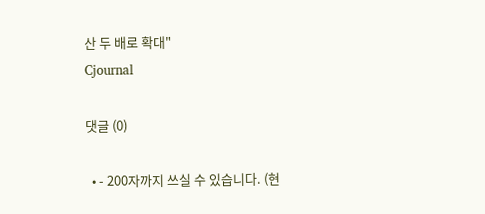산 두 배로 확대"
Cjournal

댓글 (0)

  • - 200자까지 쓰실 수 있습니다. (현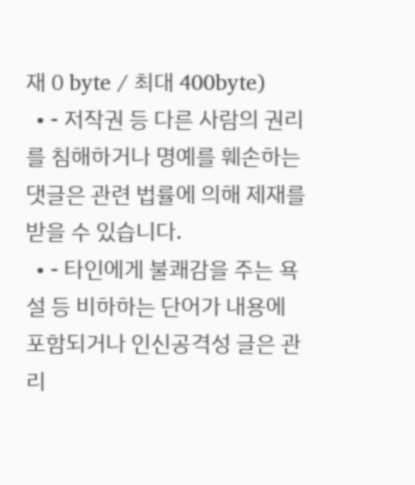재 0 byte / 최대 400byte)
  • - 저작권 등 다른 사람의 권리를 침해하거나 명예를 훼손하는 댓글은 관련 법률에 의해 제재를 받을 수 있습니다.
  • - 타인에게 불쾌감을 주는 욕설 등 비하하는 단어가 내용에 포함되거나 인신공격성 글은 관리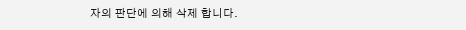자의 판단에 의해 삭제 합니다.